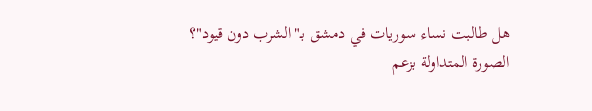هل طالبت نساء سوريات في دمشق بـ"الشرب دون قيود"؟
الصورة المتداولة بزعم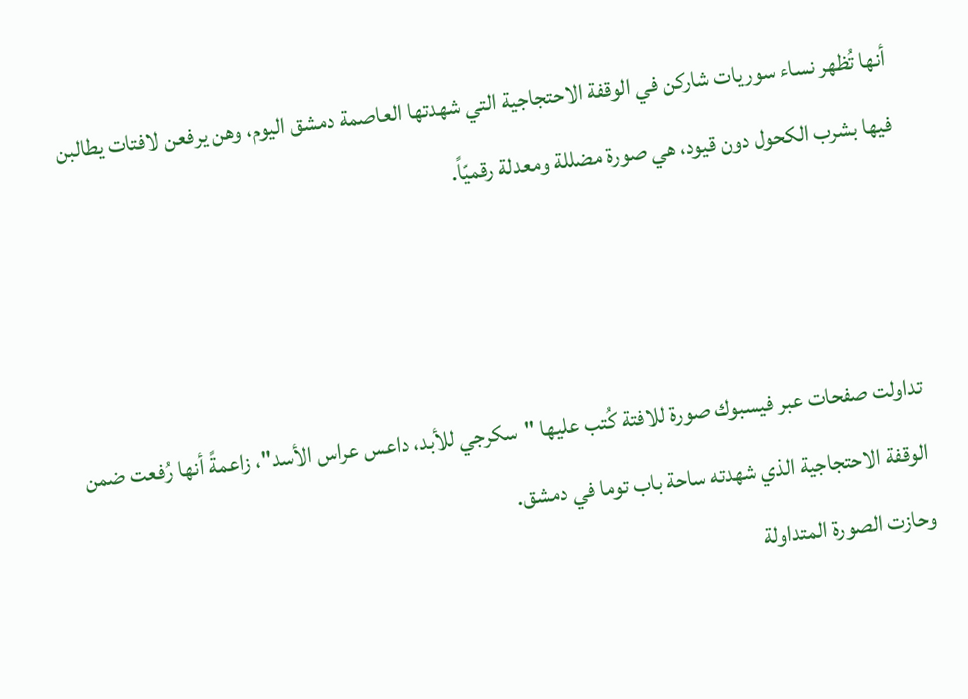أنها تُظهر نساء سوريات شاركن في الوقفة الاحتجاجية التي شهدتها العاصمة دمشق اليوم، وهن يرفعن لافتات يطالبن فيها بشرب الكحول دون قيود، هي صورة مضللة ومعدلة رقميّاً.



تداولت صفحات عبر فيسبوك صورة للافتة كُتب عليها "سكرجي للأبد، داعس عراس الأسد"، زاعمةً أنها رُفعت ضمن الوقفة الاحتجاجية الذي شهدته ساحة باب توما في دمشق.
وحازت الصورة المتداولة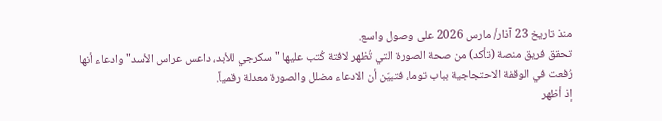منذ تاريخ 23 آذار/ مارس 2026 على وصول واسع.
تحقق فريق منصة (تأكد) من صحة الصورة التي تُظهر لافتة كُتب عليها "سكرجي للأبد، داعس عراس الأسد" وادعاء أنها رُفعت في الوقفة الاحتجاجية بباب توما، فتبيّن أن الادعاء مضلل والصورة معدلة رقمياً.
إذ أظهر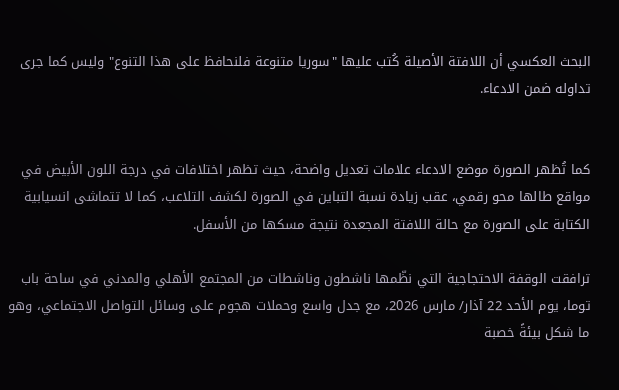البحث العكسي أن اللافتة الأصيلة كُتب عليها "سوريا متنوعة فلنحافظ على هذا التنوع" وليس كما جرى تداوله ضمن الادعاء.


كما تُظهر الصورة موضع الادعاء علامات تعديل واضحة، حيث تظهر اختلافات في درجة اللون الأبيض في مواقع طالها محو رقمي، عقب زيادة نسبة التباين في الصورة لكشف التلاعب، كما لا تتماشى انسيابية الكتابة على الصورة مع حالة اللافتة المجعدة نتيجة مسكها من الأسفل.

ترافقت الوقفة الاحتجاجية التي نظّمها ناشطون وناشطات من المجتمع الأهلي والمدني في ساحة باب توما، يوم الأحد 22 آذار/ مارس 2026، مع جدل واسع وحملات هجوم على وسائل التواصل الاجتماعي، وهو ما شكل بيئةً خصبة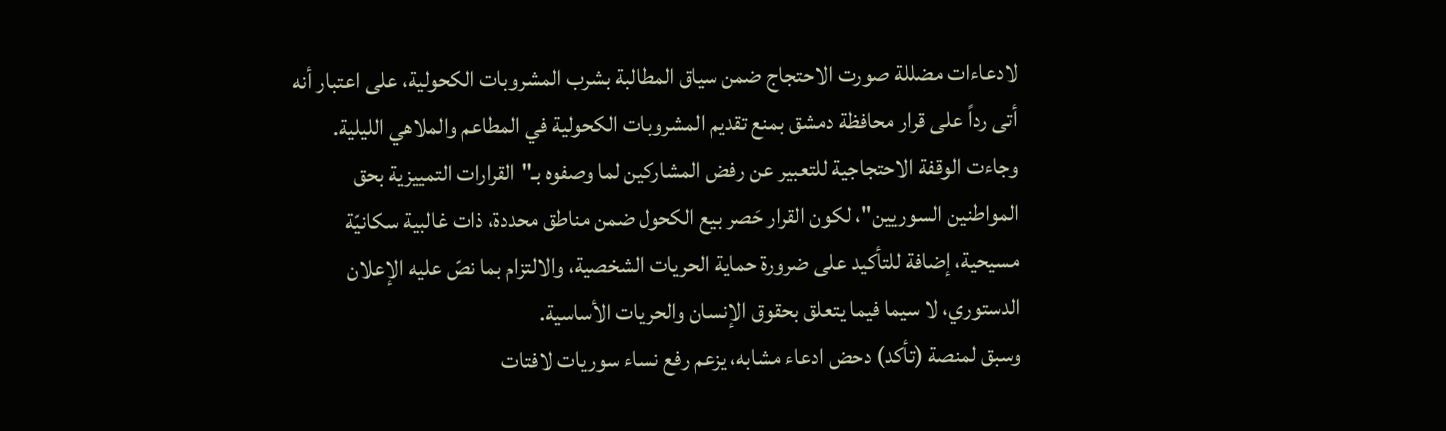لادعاءات مضللة صورت الاحتجاج ضمن سياق المطالبة بشرب المشروبات الكحولية، على اعتبار أنه أتى رداً على قرار محافظة دمشق بمنع تقديم المشروبات الكحولية في المطاعم والملاهي الليلية.
وجاءت الوقفة الاحتجاجية للتعبير عن رفض المشاركين لما وصفوه بـ"القرارات التمييزية بحق المواطنين السوريين"، لكون القرار حَصر بيع الكحول ضمن مناطق محددة، ذات غالبية سكانيّة مسيحية، إضافة للتأكيد على ضرورة حماية الحريات الشخصية، والالتزام بما نصّ عليه الإعلان الدستوري، لا سيما فيما يتعلق بحقوق الإنسان والحريات الأساسية.
وسبق لمنصة (تأكد) دحض ادعاء مشابه، يزعم رفع نساء سوريات لافتات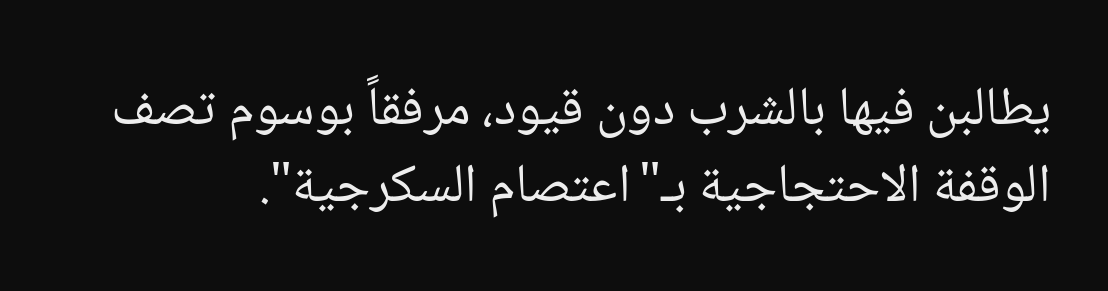يطالبن فيها بالشرب دون قيود، مرفقاً بوسوم تصف الوقفة الاحتجاجية بـ"اعتصام السكرجية".